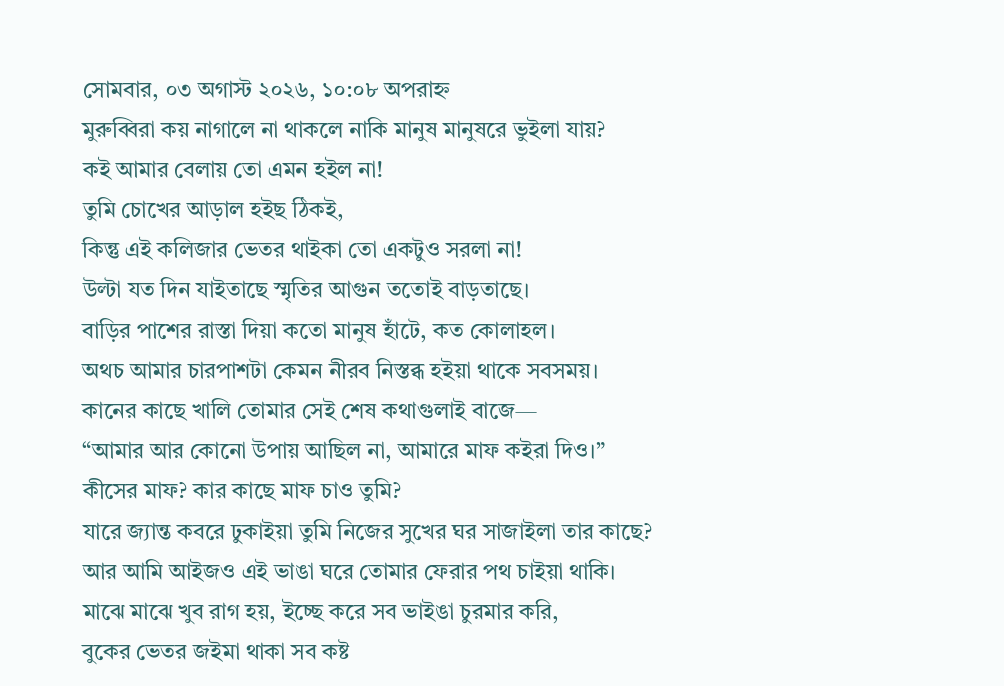সোমবার, ০৩ অগাস্ট ২০২৬, ১০:০৮ অপরাহ্ন
মুরুব্বিরা কয় নাগালে না থাকলে নাকি মানুষ মানুষরে ভুইলা যায়?
কই আমার বেলায় তো এমন হইল না!
তুমি চোখের আড়াল হইছ ঠিকই,
কিন্তু এই কলিজার ভেতর থাইকা তো একটুও সরলা না!
উল্টা যত দিন যাইতাছে স্মৃতির আগুন ততোই বাড়তাছে।
বাড়ির পাশের রাস্তা দিয়া কতো মানুষ হাঁটে, কত কোলাহল।
অথচ আমার চারপাশটা কেমন নীরব নিস্তব্ধ হইয়া থাকে সবসময়।
কানের কাছে খালি তোমার সেই শেষ কথাগুলাই বাজে—
“আমার আর কোনো উপায় আছিল না, আমারে মাফ কইরা দিও।”
কীসের মাফ? কার কাছে মাফ চাও তুমি?
যারে জ্যান্ত কবরে ঢুকাইয়া তুমি নিজের সুখের ঘর সাজাইলা তার কাছে?
আর আমি আইজও এই ভাঙা ঘরে তোমার ফেরার পথ চাইয়া থাকি।
মাঝে মাঝে খুব রাগ হয়, ইচ্ছে করে সব ভাইঙা চুরমার করি,
বুকের ভেতর জইমা থাকা সব কষ্ট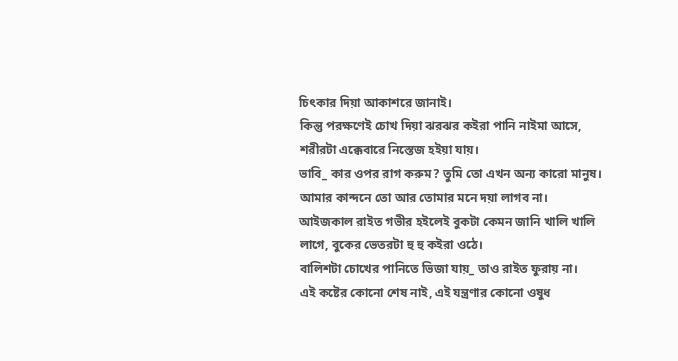চিৎকার দিয়া আকাশরে জানাই।
কিন্তু পরক্ষণেই চোখ দিয়া ঝরঝর কইরা পানি নাইমা আসে,
শরীরটা এক্কেবারে নিস্তেজ হইয়া যায়।
ভাবি_ কার ওপর রাগ করুম? তুমি তো এখন অন্য কারো মানুষ।
আমার কান্দনে তো আর তোমার মনে দয়া লাগব না।
আইজকাল রাইত গভীর হইলেই বুকটা কেমন জানি খালি খালি লাগে, বুকের ভেতরটা হু হু কইরা ওঠে।
বালিশটা চোখের পানিতে ভিজা যায়_ তাও রাইত ফুরায় না।
এই কষ্টের কোনো শেষ নাই, এই যন্ত্রণার কোনো ওষুধ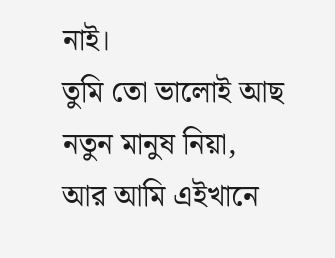নাই।
তুমি তো ভালোই আছ নতুন মানুষ নিয়া,
আর আমি এইখানে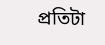প্রতিটা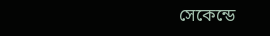সেকেন্ডে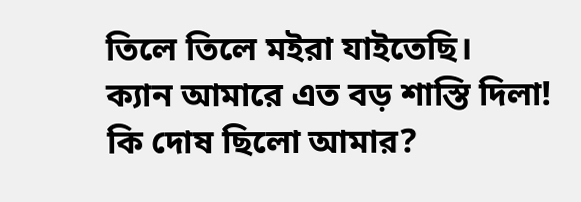তিলে তিলে মইরা যাইতেছি।
ক্যান আমারে এত বড় শাস্তি দিলা! কি দোষ ছিলো আমার?